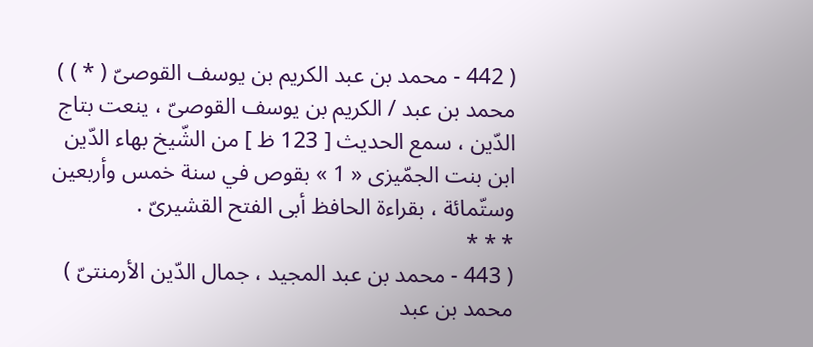( 442 - محمد بن عبد الكريم بن يوسف القوصىّ ( * ) )
محمد بن عبد / الكريم بن يوسف القوصىّ ، ينعت بتاج الدّين ، سمع الحديث [ 123 ظ ] من الشّيخ بهاء الدّين ابن بنت الجمّيزى « 1 » بقوص في سنة خمس وأربعين وستّمائة ، بقراءة الحافظ أبى الفتح القشيرىّ .
* * *
( 443 - محمد بن عبد المجيد ، جمال الدّين الأرمنتىّ )
محمد بن عبد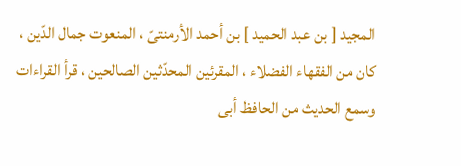المجيد [ بن عبد الحميد ] بن أحمد الأرمنتىّ ، المنعوت جمال الدّين ، كان من الفقهاء الفضلاء ، المقرئين المحدّثين الصالحين ، قرأ القراءات وسمع الحديث من الحافظ أبى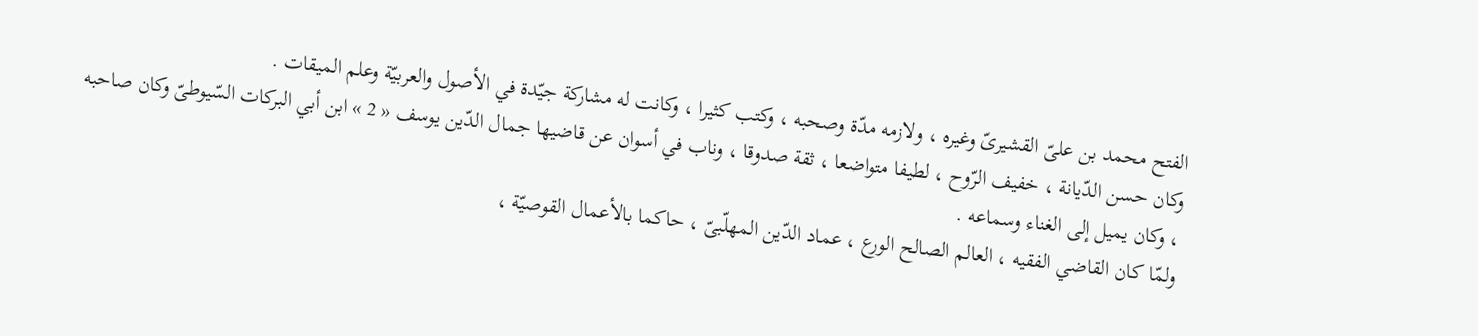الفتح محمد بن علىّ القشيرىّ وغيره ، ولازمه مدّة وصحبه ، وكتب كثيرا ، وكانت له مشاركة جيّدة في الأصول والعربيّة وعلم الميقات .
وكان حسن الدّيانة ، خفيف الرّوح ، لطيفا متواضعا ، ثقة صدوقا ، وناب في أسوان عن قاضيها جمال الدّين يوسف « 2 » ابن أبي البركات السّيوطىّ وكان صاحبه ، وكان يميل إلى الغناء وسماعه .
ولمّا كان القاضي الفقيه ، العالم الصالح الورع ، عماد الدّين المهلّبىّ ، حاكما بالأعمال القوصيّة ،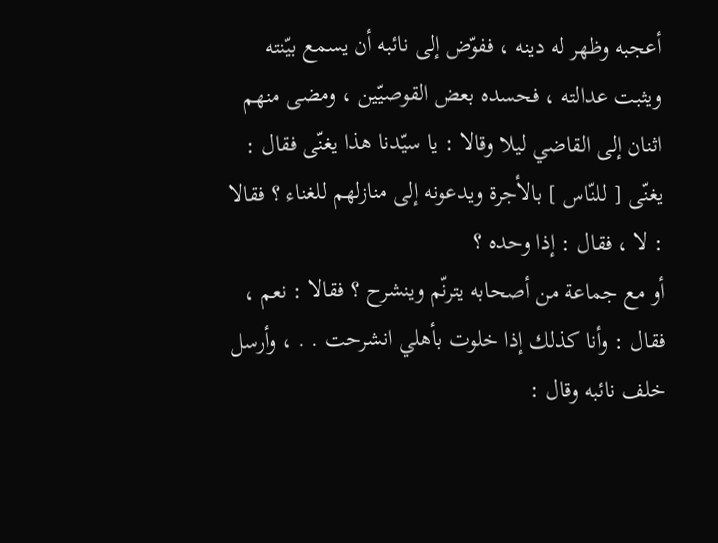أعجبه وظهر له دينه ، ففوّض إلى نائبه أن يسمع بيّنته ويثبت عدالته ، فحسده بعض القوصيّين ، ومضى منهم اثنان إلى القاضي ليلا وقالا : يا سيّدنا هذا يغنّى فقال :
يغنّى [ للنّاس ] بالأجرة ويدعونه إلى منازلهم للغناء ؟ فقالا : لا ، فقال : إذا وحده ؟
أو مع جماعة من أصحابه يترنّم وينشرح ؟ فقالا : نعم ، فقال : وأنا كذلك إذا خلوت بأهلي انشرحت . . ، وأرسل خلف نائبه وقال :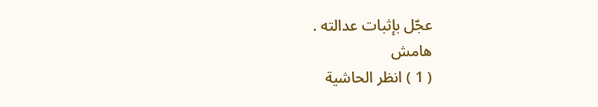عجّل بإثبات عدالته .
هامش
( 1 ) انظر الحاشية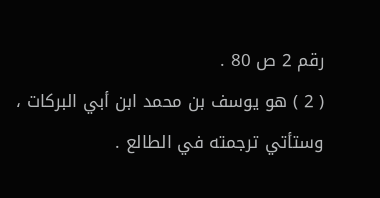رقم 2 ص 80 .
( 2 ) هو يوسف بن محمد ابن أبي البركات ، وستأتي ترجمته في الطالع .